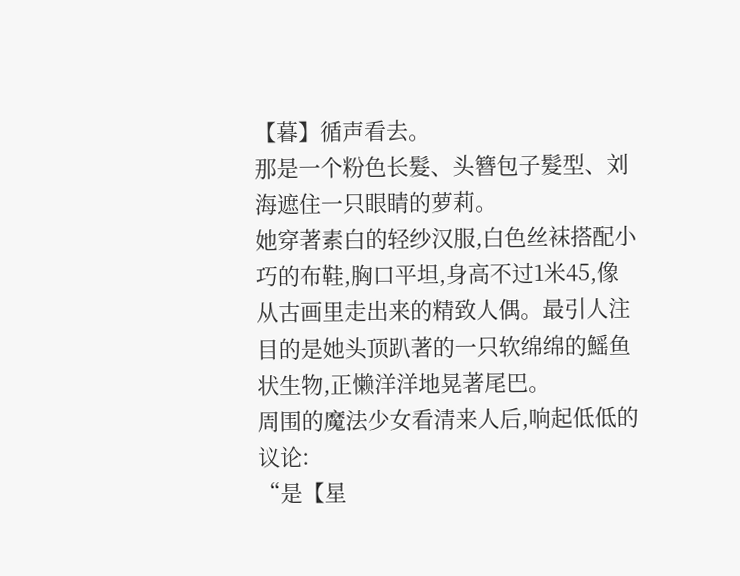【暮】循声看去。
那是一个粉色长髮、头簪包子髮型、刘海遮住一只眼睛的萝莉。
她穿著素白的轻纱汉服,白色丝袜搭配小巧的布鞋,胸口平坦,身高不过1米45,像从古画里走出来的精致人偶。最引人注目的是她头顶趴著的一只软绵绵的鰩鱼状生物,正懒洋洋地晃著尾巴。
周围的魔法少女看清来人后,响起低低的议论:
“是【星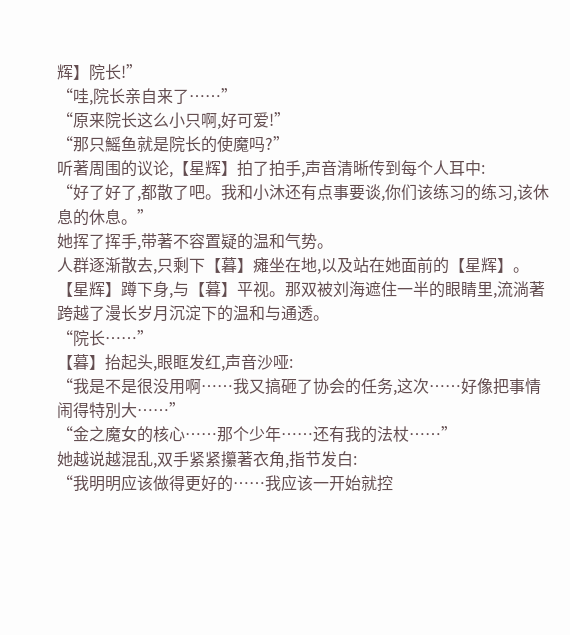辉】院长!”
“哇,院长亲自来了……”
“原来院长这么小只啊,好可爱!”
“那只鰩鱼就是院长的使魔吗?”
听著周围的议论,【星辉】拍了拍手,声音清晰传到每个人耳中:
“好了好了,都散了吧。我和小沐还有点事要谈,你们该练习的练习,该休息的休息。”
她挥了挥手,带著不容置疑的温和气势。
人群逐渐散去,只剩下【暮】瘫坐在地,以及站在她面前的【星辉】。
【星辉】蹲下身,与【暮】平视。那双被刘海遮住一半的眼睛里,流淌著跨越了漫长岁月沉淀下的温和与通透。
“院长……”
【暮】抬起头,眼眶发红,声音沙哑:
“我是不是很没用啊……我又搞砸了协会的任务,这次……好像把事情闹得特別大……”
“金之魔女的核心……那个少年……还有我的法杖……”
她越说越混乱,双手紧紧攥著衣角,指节发白:
“我明明应该做得更好的……我应该一开始就控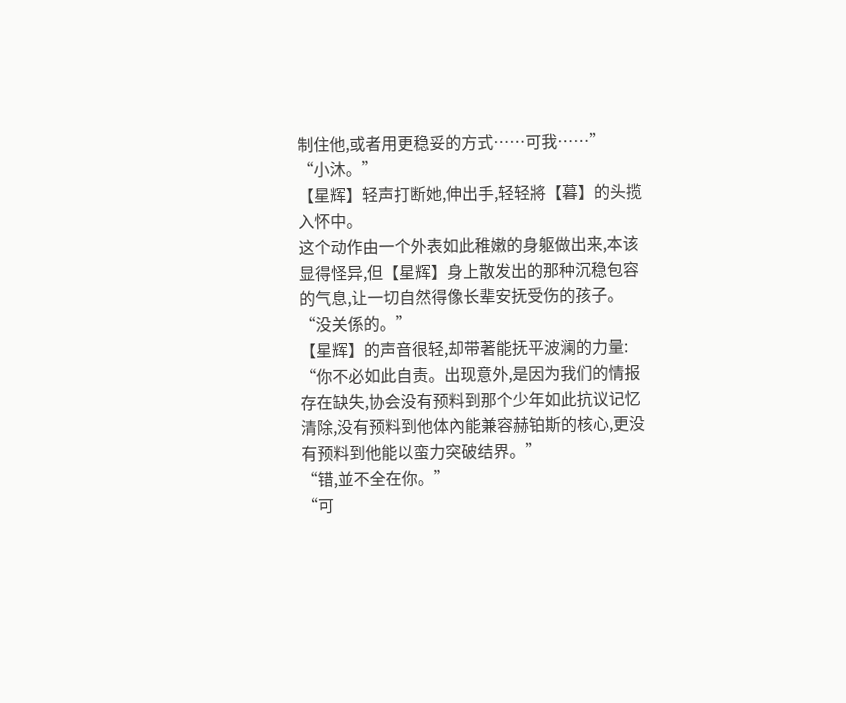制住他,或者用更稳妥的方式……可我……”
“小沐。”
【星辉】轻声打断她,伸出手,轻轻將【暮】的头揽入怀中。
这个动作由一个外表如此稚嫩的身躯做出来,本该显得怪异,但【星辉】身上散发出的那种沉稳包容的气息,让一切自然得像长辈安抚受伤的孩子。
“没关係的。”
【星辉】的声音很轻,却带著能抚平波澜的力量:
“你不必如此自责。出现意外,是因为我们的情报存在缺失,协会没有预料到那个少年如此抗议记忆清除,没有预料到他体內能兼容赫铂斯的核心,更没有预料到他能以蛮力突破结界。”
“错,並不全在你。”
“可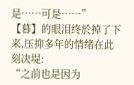是……可是……”
【暮】的眼泪终於掉了下来,压抑多年的情绪在此刻决堤:
“之前也是因为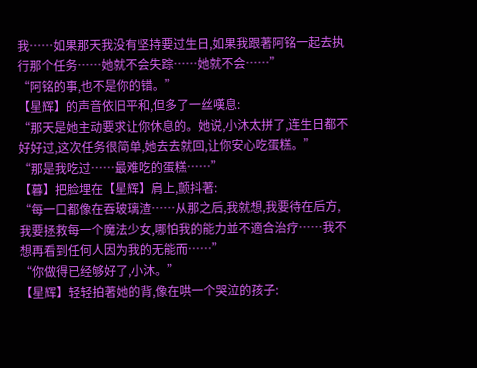我……如果那天我没有坚持要过生日,如果我跟著阿铭一起去执行那个任务……她就不会失踪……她就不会……”
“阿铭的事,也不是你的错。”
【星辉】的声音依旧平和,但多了一丝嘆息:
“那天是她主动要求让你休息的。她说,小沐太拼了,连生日都不好好过,这次任务很简单,她去去就回,让你安心吃蛋糕。”
“那是我吃过……最难吃的蛋糕……”
【暮】把脸埋在【星辉】肩上,颤抖著:
“每一口都像在吞玻璃渣……从那之后,我就想,我要待在后方,我要拯救每一个魔法少女,哪怕我的能力並不適合治疗……我不想再看到任何人因为我的无能而……”
“你做得已经够好了,小沐。”
【星辉】轻轻拍著她的背,像在哄一个哭泣的孩子: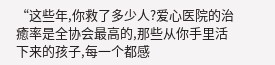“这些年,你救了多少人?爱心医院的治癒率是全协会最高的,那些从你手里活下来的孩子,每一个都感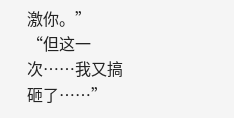激你。”
“但这一次……我又搞砸了……”